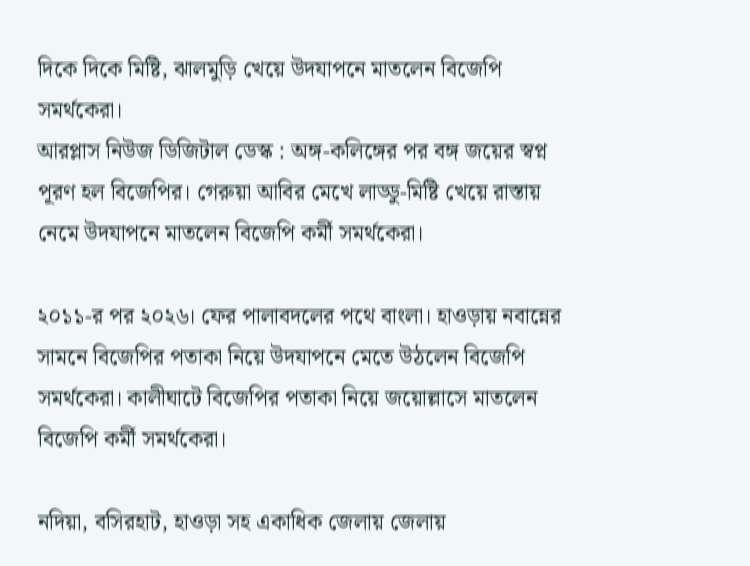দিকে দিকে মিষ্টি, ঝালমুড়ি খেয়ে উদযাপনে মাতলেন বিজেপি সমর্থকেরা।
আরপ্লাস নিউজ ডিজিটাল ডেস্ক : অঙ্গ-কলিঙ্গের পর বঙ্গ জয়ের স্বপ্ন পূরণ হল বিজেপির। গেরুয়া আবির মেখে লাড্ডু-মিষ্টি খেয়ে রাস্তায় নেমে উদযাপনে মাতলেন বিজেপি কর্মী সমর্থকেরা।

২০১১-র পর ২০২৬। ফের পালাবদলের পথে বাংলা। হাওড়ায় নবান্নের সামনে বিজেপির পতাকা নিয়ে উদযাপনে মেতে উঠলেন বিজেপি সমর্থকেরা। কালীঘাটে বিজেপির পতাকা নিয়ে জয়োল্লাসে মাতলেন বিজেপি কর্মী সমর্থকেরা।

নদিয়া, বসিরহাট, হাওড়া সহ একাধিক জেলায় জেলায়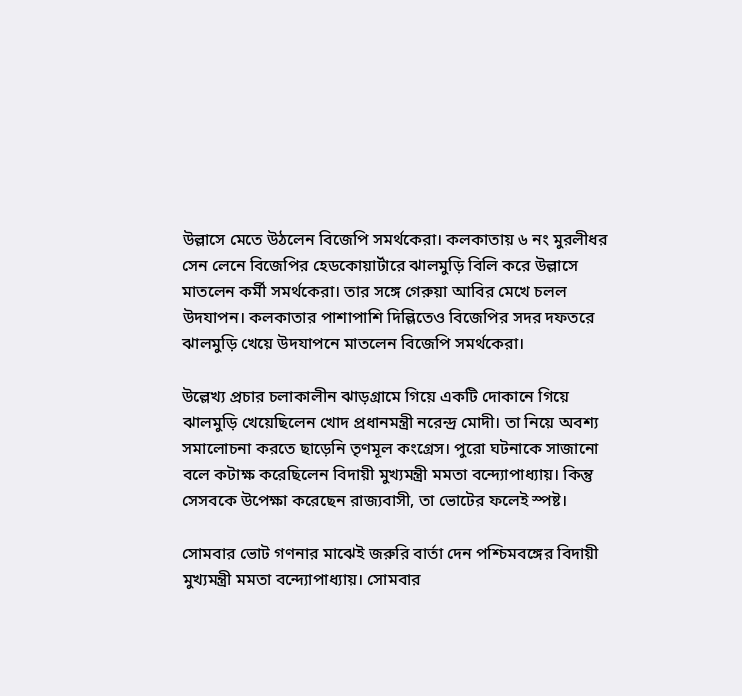উল্লাসে মেতে উঠলেন বিজেপি সমর্থকেরা। কলকাতায় ৬ নং মুরলীধর সেন লেনে বিজেপির হেডকোয়ার্টারে ঝালমুড়ি বিলি করে উল্লাসে মাতলেন কর্মী সমর্থকেরা। তার সঙ্গে গেরুয়া আবির মেখে চলল উদযাপন। কলকাতার পাশাপাশি দিল্লিতেও বিজেপির সদর দফতরে ঝালমুড়ি খেয়ে উদযাপনে মাতলেন বিজেপি সমর্থকেরা।

উল্লেখ্য প্রচার চলাকালীন ঝাড়গ্রামে গিয়ে একটি দোকানে গিয়ে ঝালমুড়ি খেয়েছিলেন খোদ প্রধানমন্ত্রী নরেন্দ্র মোদী। তা নিয়ে অবশ্য সমালোচনা করতে ছাড়েনি তৃণমূল কংগ্রেস। পুরো ঘটনাকে সাজানো বলে কটাক্ষ করেছিলেন বিদায়ী মুখ্যমন্ত্রী মমতা বন্দ্যোপাধ্যায়। কিন্তু সেসবকে উপেক্ষা করেছেন রাজ্যবাসী, তা ভোটের ফলেই স্পষ্ট।

সোমবার ভোট গণনার মাঝেই জরুরি বার্তা দেন পশ্চিমবঙ্গের বিদায়ী মুখ্যমন্ত্রী মমতা বন্দ্যোপাধ্যায়। সোমবার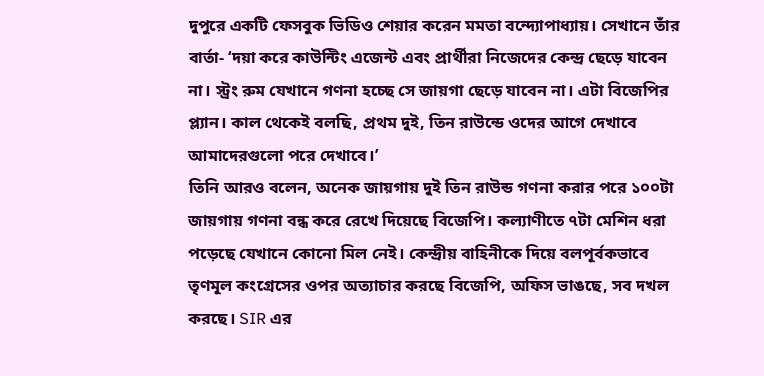দুপুরে একটি ফেসবুক ভিডিও শেয়ার করেন মমতা বন্দ্যোপাধ্যায়। সেখানে তাঁর বার্তা- ‘দয়া করে কাউন্টিং এজেন্ট এবং প্রার্থীরা নিজেদের কেন্দ্র ছেড়ে যাবেন না। স্ট্রং রুম যেখানে গণনা হচ্ছে সে জায়গা ছেড়ে যাবেন না। এটা বিজেপির প্ল্যান। কাল থেকেই বলছি, প্রথম দুই, তিন রাউন্ডে ওদের আগে দেখাবে আমাদেরগুলো পরে দেখাবে।’
তিনি আরও বলেন, অনেক জায়গায় দুই তিন রাউন্ড গণনা করার পরে ১০০টা জায়গায় গণনা বন্ধ করে রেখে দিয়েছে বিজেপি। কল্যাণীতে ৭টা মেশিন ধরা পড়েছে যেখানে কোনো মিল নেই। কেন্দ্রীয় বাহিনীকে দিয়ে বলপূর্বকভাবে তৃণমূল কংগ্রেসের ওপর অত্যাচার করছে বিজেপি, অফিস ভাঙছে, সব দখল করছে। SIR এর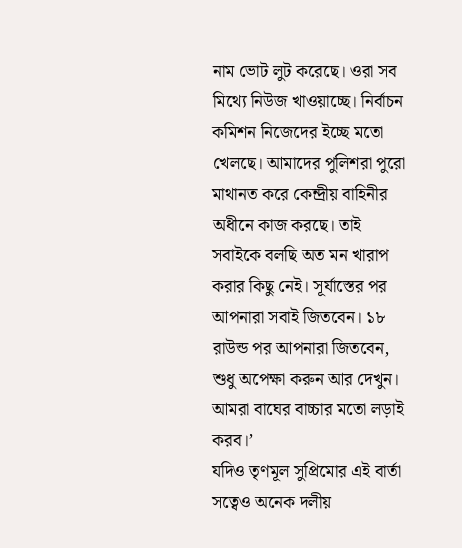নাম ভোট লুট করেছে। ওরা সব মিথ্যে নিউজ খাওয়াচ্ছে। নির্বাচন কমিশন নিজেদের ইচ্ছে মতো খেলছে। আমাদের পুলিশরা পুরো মাথানত করে কেন্দ্রীয় বাহিনীর অধীনে কাজ করছে। তাই সবাইকে বলছি অত মন খারাপ করার কিছু নেই। সূর্যাস্তের পর আপনারা সবাই জিতবেন। ১৮ রাউন্ড পর আপনারা জিতবেন, শুধু অপেক্ষা করুন আর দেখুন। আমরা বাঘের বাচ্চার মতো লড়াই করব।’
যদিও তৃণমূল সুপ্রিমোর এই বার্তা সত্বেও অনেক দলীয়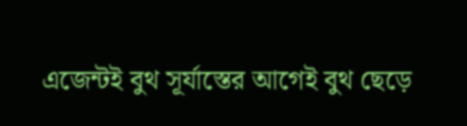এজেন্টই বুথ সূর্যাস্তের আগেই বুথ ছেড়ে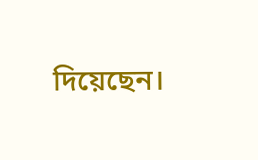দিয়েছেন।